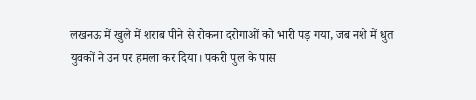लखनऊ में खुले में शराब पीने से रोकना दरोगाओं को भारी पड़ गया, जब नशे में धुत युवकों ने उन पर हमला कर दिया। पकरी पुल के पास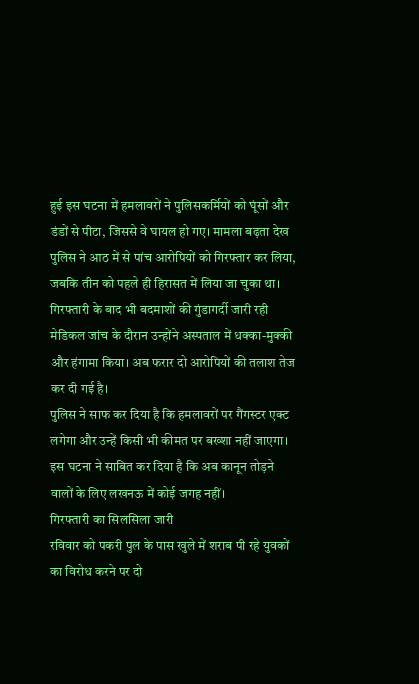हुई इस घटना में हमलावरों ने पुलिसकर्मियों को घूंसों और डंडों से पीटा, जिससे वे घायल हो गए। मामला बढ़ता देख पुलिस ने आठ में से पांच आरोपियों को गिरफ्तार कर लिया, जबकि तीन को पहले ही हिरासत में लिया जा चुका था। गिरफ्तारी के बाद भी बदमाशों की गुंडागर्दी जारी रही मेडिकल जांच के दौरान उन्होंने अस्पताल में धक्का-मुक्की और हंगामा किया। अब फरार दो आरोपियों की तलाश तेज कर दी गई है।
पुलिस ने साफ कर दिया है कि हमलावरों पर गैंगस्टर एक्ट लगेगा और उन्हें किसी भी कीमत पर बख्शा नहीं जाएगा। इस घटना ने साबित कर दिया है कि अब कानून तोड़ने वालों के लिए लखनऊ में कोई जगह नहीं।
गिरफ्तारी का सिलसिला जारी
रविवार को पकरी पुल के पास खुले में शराब पी रहे युवकों का विरोध करने पर दो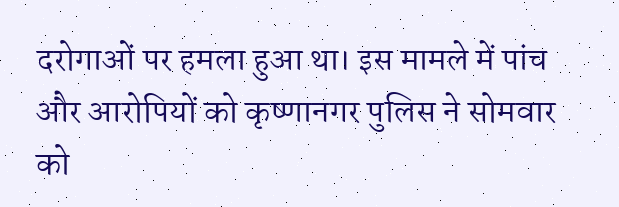दरोगाओं पर हमला हुआ था। इस मामले में पांच और आरोपियों को कृष्णानगर पुलिस ने सोमवार को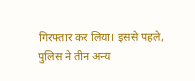गिरफ्तार कर लिया। इससे पहले, पुलिस ने तीन अन्य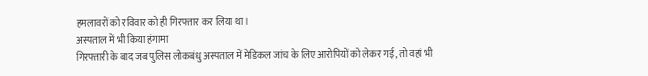हमलावरों को रविवार को ही गिरफ्तार कर लिया था।
अस्पताल में भी किया हंगामा
गिरफ्तारी के बाद जब पुलिस लोकबंधु अस्पताल में मेडिकल जांच के लिए आरोपियों को लेकर गई, तो वहां भी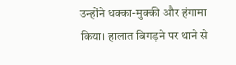उन्होंने धक्का-मुक्की और हंगामा किया। हालात बिगड़ने पर थाने से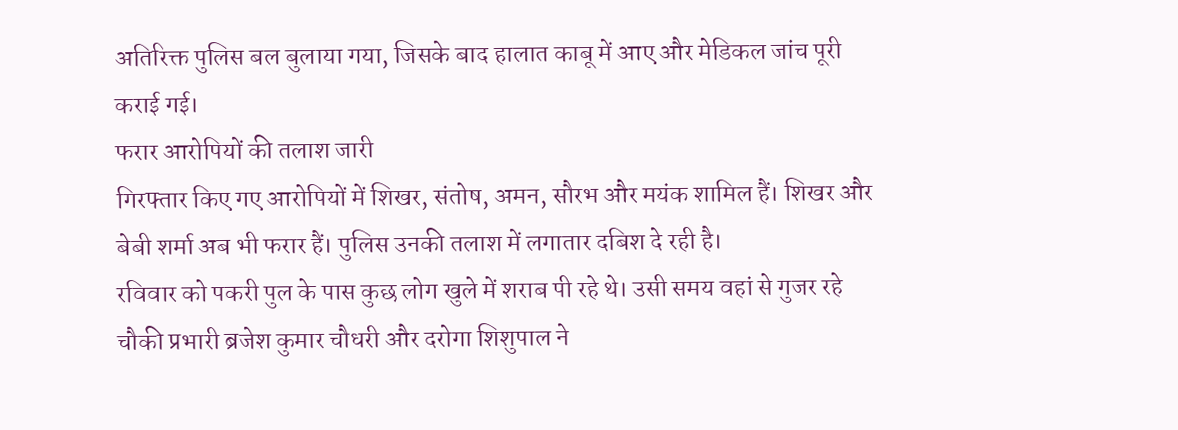अतिरिक्त पुलिस बल बुलाया गया, जिसके बाद हालात काबू में आए और मेडिकल जांच पूरी कराई गई।
फरार आरोपियों की तलाश जारी
गिरफ्तार किए गए आरोपियों में शिखर, संतोष, अमन, सौरभ और मयंक शामिल हैं। शिखर और बेबी शर्मा अब भी फरार हैं। पुलिस उनकी तलाश में लगातार दबिश दे रही है।
रविवार को पकरी पुल के पास कुछ लोग खुले में शराब पी रहे थे। उसी समय वहां से गुजर रहे चौकी प्रभारी ब्रजेश कुमार चौधरी और दरोगा शिशुपाल ने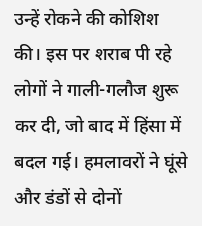उन्हें रोकने की कोशिश की। इस पर शराब पी रहे लोगों ने गाली-गलौज शुरू कर दी, जो बाद में हिंसा में बदल गई। हमलावरों ने घूंसे और डंडों से दोनों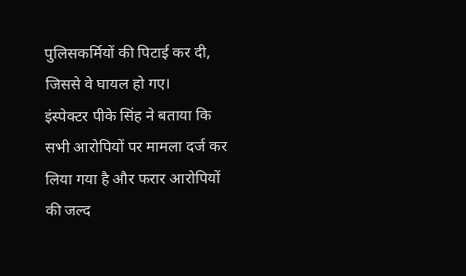पुलिसकर्मियों की पिटाई कर दी, जिससे वे घायल हो गए।
इंस्पेक्टर पीके सिंह ने बताया कि सभी आरोपियों पर मामला दर्ज कर लिया गया है और फरार आरोपियों की जल्द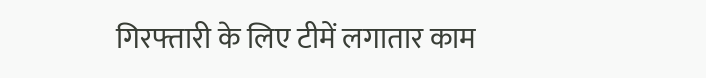गिरफ्तारी के लिए टीमें लगातार काम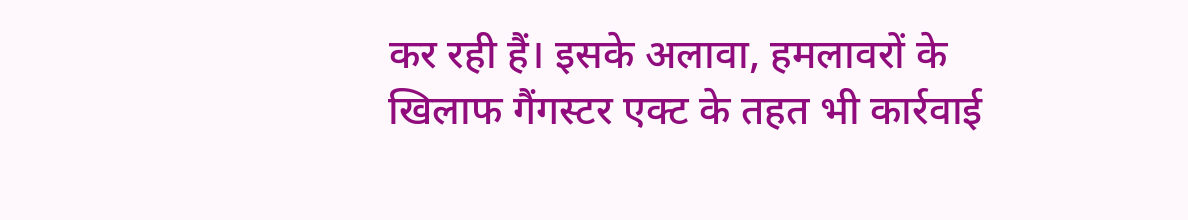कर रही हैं। इसके अलावा, हमलावरों के खिलाफ गैंगस्टर एक्ट के तहत भी कार्रवाई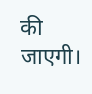की जाएगी।